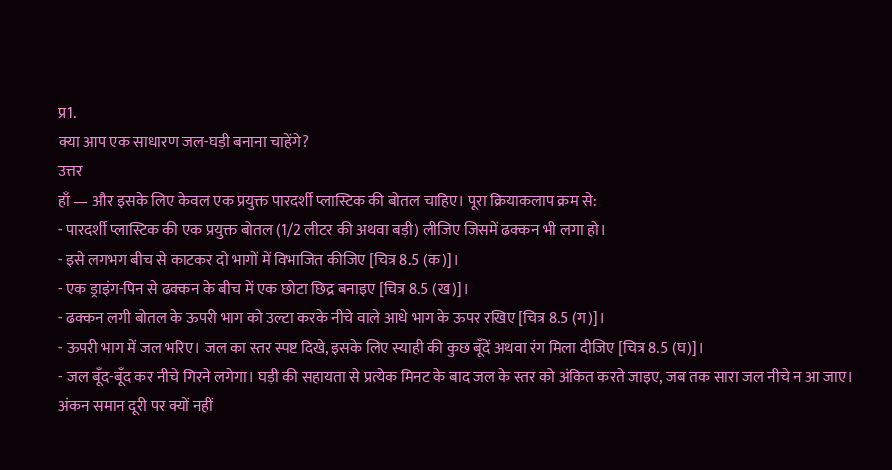प्र1.
क्या आप एक साधारण जल-घड़ी बनाना चाहेंगे?
उत्तर
हाँ — और इसके लिए केवल एक प्रयुक्त पारदर्शी प्लास्टिक की बोतल चाहिए। पूरा क्रियाकलाप क्रम से:
- पारदर्शी प्लास्टिक की एक प्रयुक्त बोतल (1/2 लीटर की अथवा बड़ी) लीजिए जिसमें ढक्कन भी लगा हो।
- इसे लगभग बीच से काटकर दो भागों में विभाजित कीजिए [चित्र 8.5 (क)]।
- एक ड्राइंग-पिन से ढक्कन के बीच में एक छोटा छिद्र बनाइए [चित्र 8.5 (ख)]।
- ढक्कन लगी बोतल के ऊपरी भाग को उल्टा करके नीचे वाले आधे भाग के ऊपर रखिए [चित्र 8.5 (ग)]।
- ऊपरी भाग में जल भरिए। जल का स्तर स्पष्ट दिखे, इसके लिए स्याही की कुछ बूँदें अथवा रंग मिला दीजिए [चित्र 8.5 (घ)]।
- जल बूँद-बूँद कर नीचे गिरने लगेगा। घड़ी की सहायता से प्रत्येक मिनट के बाद जल के स्तर को अंकित करते जाइए, जब तक सारा जल नीचे न आ जाए।
अंकन समान दूरी पर क्यों नहीं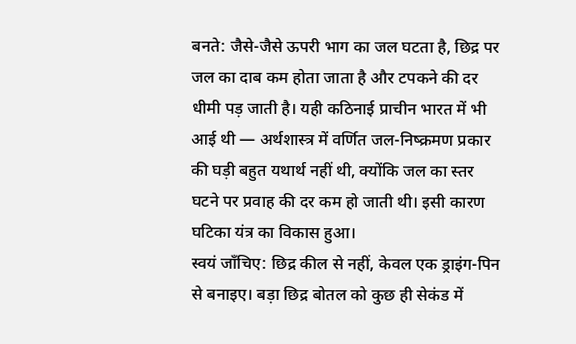बनते: जैसे-जैसे ऊपरी भाग का जल घटता है, छिद्र पर जल का दाब कम होता जाता है और टपकने की दर धीमी पड़ जाती है। यही कठिनाई प्राचीन भारत में भी आई थी — अर्थशास्त्र में वर्णित जल-निष्क्रमण प्रकार की घड़ी बहुत यथार्थ नहीं थी, क्योंकि जल का स्तर घटने पर प्रवाह की दर कम हो जाती थी। इसी कारण घटिका यंत्र का विकास हुआ।
स्वयं जाँचिए: छिद्र कील से नहीं, केवल एक ड्राइंग-पिन से बनाइए। बड़ा छिद्र बोतल को कुछ ही सेकंड में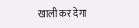खाली कर देगा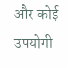और कोई उपयोगी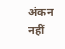अंकन नहीं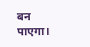बन पाएगा।